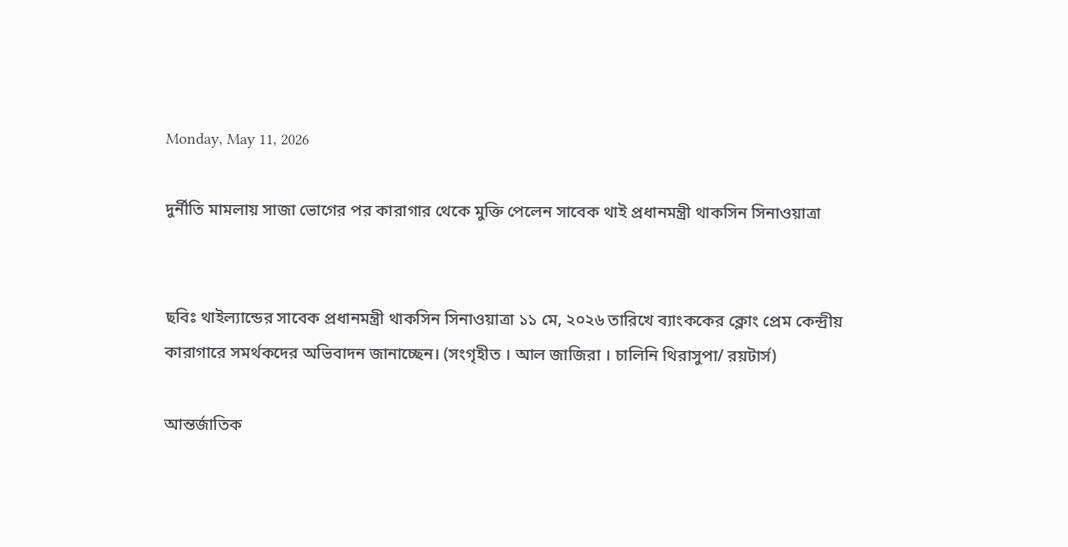Monday, May 11, 2026

দুর্নীতি মামলায় সাজা ভোগের পর কারাগার থেকে মুক্তি পেলেন সাবেক থাই প্রধানমন্ত্রী থাকসিন সিনাওয়াত্রা


ছবিঃ থাইল্যান্ডের সাবেক প্রধানমন্ত্রী থাকসিন সিনাওয়াত্রা ১১ মে, ২০২৬ তারিখে ব্যাংককের ক্লোং প্রেম কেন্দ্রীয় কারাগারে সমর্থকদের অভিবাদন জানাচ্ছেন। (সংগৃহীত । আল জাজিরা । চালিনি থিরাসুপা/ রয়টার্স)

আন্তর্জাতিক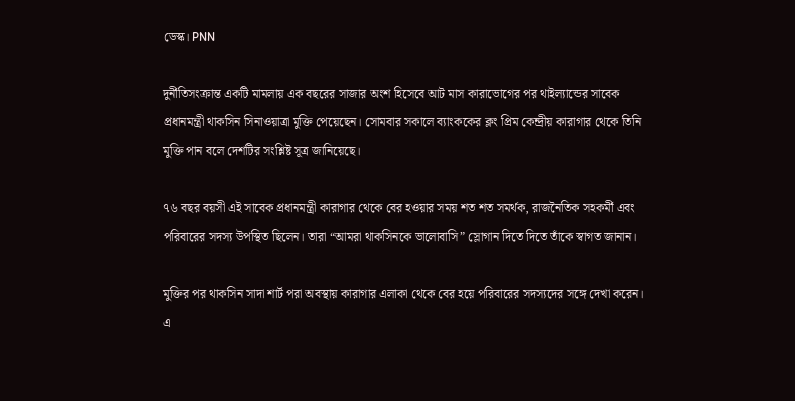ডেস্ক। PNN

দুর্নীতিসংক্রান্ত একটি মামলায় এক বছরের সাজার অংশ হিসেবে আট মাস কারাভোগের পর থাইল্যান্ডের সাবেক প্রধানমন্ত্রী থাকসিন সিনাওয়াত্রা মুক্তি পেয়েছেন। সোমবার সকালে ব্যাংককের ক্লং প্রিম কেন্দ্রীয় কারাগার থেকে তিনি মুক্তি পান বলে দেশটির সংশ্লিষ্ট সূত্র জানিয়েছে।

৭৬ বছর বয়সী এই সাবেক প্রধানমন্ত্রী কারাগার থেকে বের হওয়ার সময় শত শত সমর্থক, রাজনৈতিক সহকর্মী এবং পরিবারের সদস্য উপস্থিত ছিলেন। তারা “আমরা থাকসিনকে ভালোবাসি” স্লোগান দিতে দিতে তাঁকে স্বাগত জানান।

মুক্তির পর থাকসিন সাদা শার্ট পরা অবস্থায় কারাগার এলাকা থেকে বের হয়ে পরিবারের সদস্যদের সঙ্গে দেখা করেন। এ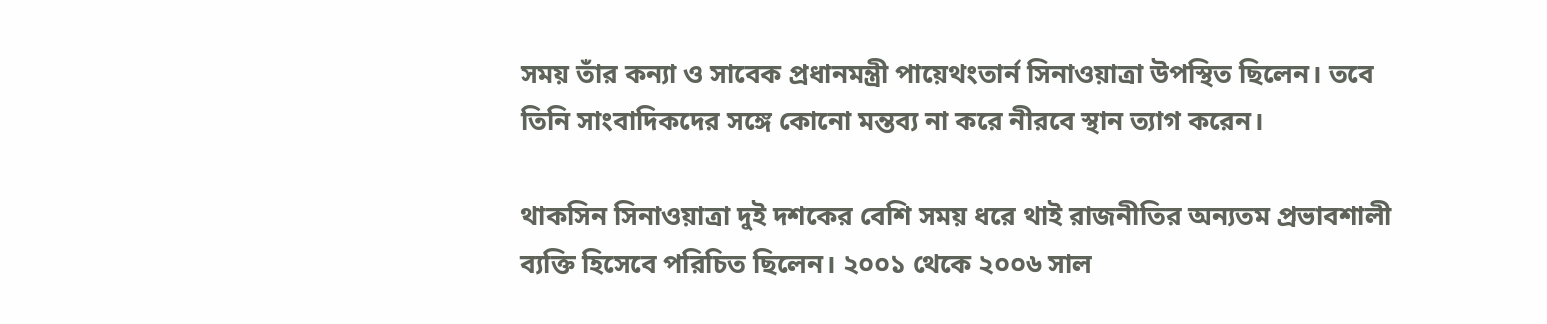সময় তাঁর কন্যা ও সাবেক প্রধানমন্ত্রী পায়েথংতার্ন সিনাওয়াত্রা উপস্থিত ছিলেন। তবে তিনি সাংবাদিকদের সঙ্গে কোনো মন্তব্য না করে নীরবে স্থান ত্যাগ করেন।

থাকসিন সিনাওয়াত্রা দুই দশকের বেশি সময় ধরে থাই রাজনীতির অন্যতম প্রভাবশালী ব্যক্তি হিসেবে পরিচিত ছিলেন। ২০০১ থেকে ২০০৬ সাল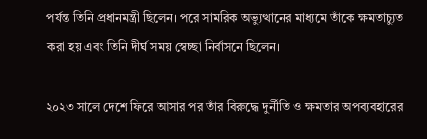পর্যন্ত তিনি প্রধানমন্ত্রী ছিলেন। পরে সামরিক অভ্যুত্থানের মাধ্যমে তাঁকে ক্ষমতাচ্যুত করা হয় এবং তিনি দীর্ঘ সময় স্বেচ্ছা নির্বাসনে ছিলেন।

২০২৩ সালে দেশে ফিরে আসার পর তাঁর বিরুদ্ধে দুর্নীতি ও ক্ষমতার অপব্যবহারের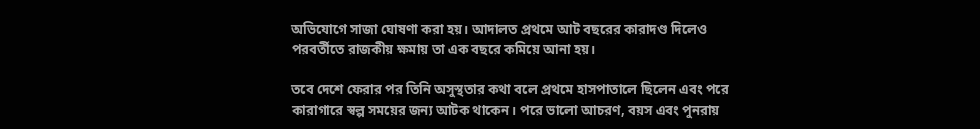অভিযোগে সাজা ঘোষণা করা হয়। আদালত প্রথমে আট বছরের কারাদণ্ড দিলেও পরবর্তীতে রাজকীয় ক্ষমায় তা এক বছরে কমিয়ে আনা হয়।

তবে দেশে ফেরার পর তিনি অসুস্থতার কথা বলে প্রথমে হাসপাতালে ছিলেন এবং পরে কারাগারে স্বল্প সময়ের জন্য আটক থাকেন। পরে ভালো আচরণ, বয়স এবং পুনরায়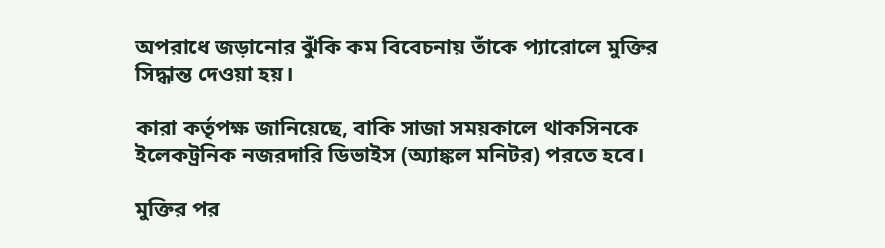অপরাধে জড়ানোর ঝুঁকি কম বিবেচনায় তাঁকে প্যারোলে মুক্তির সিদ্ধান্ত দেওয়া হয়।

কারা কর্তৃপক্ষ জানিয়েছে, বাকি সাজা সময়কালে থাকসিনকে ইলেকট্রনিক নজরদারি ডিভাইস (অ্যাঙ্কল মনিটর) পরতে হবে।

মুক্তির পর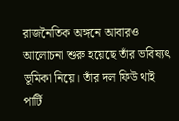রাজনৈতিক অঙ্গনে আবারও আলোচনা শুরু হয়েছে তাঁর ভবিষ্যৎ ভূমিকা নিয়ে। তাঁর দল ফিউ থাই পার্টি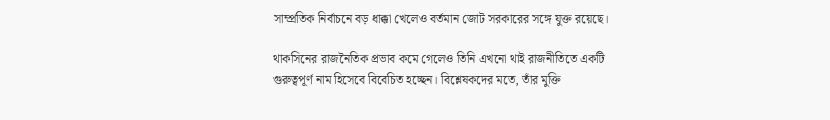সাম্প্রতিক নির্বাচনে বড় ধাক্কা খেলেও বর্তমান জোট সরকারের সঙ্গে যুক্ত রয়েছে।

থাকসিনের রাজনৈতিক প্রভাব কমে গেলেও তিনি এখনো থাই রাজনীতিতে একটি গুরুত্বপূর্ণ নাম হিসেবে বিবেচিত হচ্ছেন। বিশ্লেষকদের মতে, তাঁর মুক্তি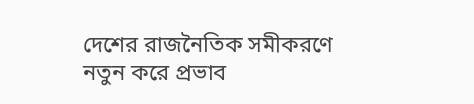দেশের রাজনৈতিক সমীকরণে নতুন করে প্রভাব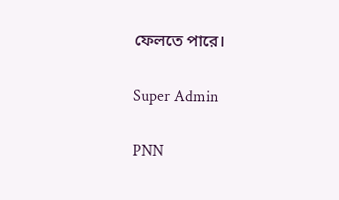ফেলতে পারে।

Super Admin

PNN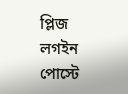প্লিজ লগইন পোস্টে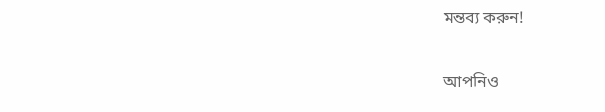মন্তব্য করুন!

আপনিও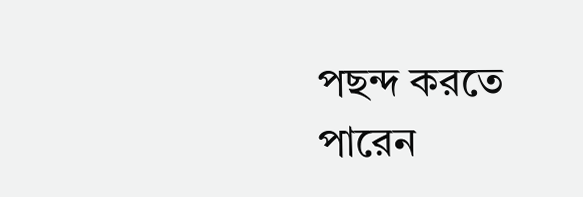পছন্দ করতে পারেন